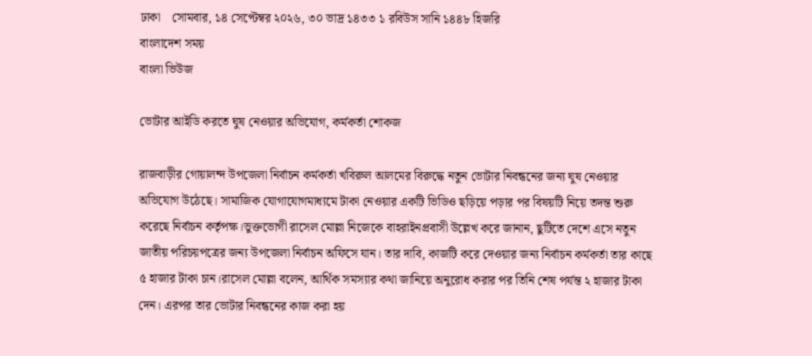ঢাকা    সোমবার, ১৪ সেপ্টেম্বর ২০২৬, ৩০ ভাদ্র ১৪৩৩ ১ রবিউস সানি ১৪৪৮ হিজরি
বাংলাদেশ সময়
বাংলা ভিউজ

ভোটার আইডি করতে ঘুষ নেওয়ার অভিযোগ, কর্মকর্তা শোকজ

রাজবাড়ীর গোয়ালন্দ উপজেলা নির্বাচন কর্মকর্তা খবিরুল আলমের বিরুদ্ধে নতুন ভোটার নিবন্ধনের জন্য ঘুষ নেওয়ার অভিযোগ উঠেছে। সামাজিক যোগাযোগমাধ্যমে টাকা নেওয়ার একটি ভিডিও ছড়িয়ে পড়ার পর বিষয়টি নিয়ে তদন্ত শুরু করেছে নির্বাচন কর্তৃপক্ষ।ভুক্তভোগী রাসেল মোল্লা নিজেকে বাহরাইনপ্রবাসী উল্লেখ করে জানান, ছুটিতে দেশে এসে নতুন জাতীয় পরিচয়পত্রের জন্য উপজেলা নির্বাচন অফিসে যান। তার দাবি, কাজটি করে দেওয়ার জন্য নির্বাচন কর্মকর্তা তার কাছে ৫ হাজার টাকা চান।রাসেল মোল্লা বলেন, আর্থিক সমস্যার কথা জানিয়ে অনুরোধ করার পর তিনি শেষ পর্যন্ত ২ হাজার টাকা দেন। এরপর তার ভোটার নিবন্ধনের কাজ করা হয়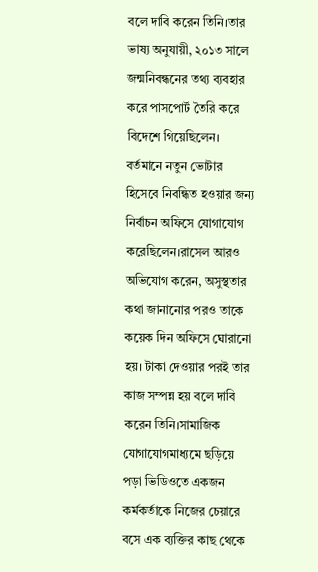বলে দাবি করেন তিনি।তার ভাষ্য অনুযায়ী, ২০১৩ সালে জন্মনিবন্ধনের তথ্য ব্যবহার করে পাসপোর্ট তৈরি করে বিদেশে গিয়েছিলেন। বর্তমানে নতুন ভোটার হিসেবে নিবন্ধিত হওয়ার জন্য নির্বাচন অফিসে যোগাযোগ করেছিলেন।রাসেল আরও অভিযোগ করেন, অসুস্থতার কথা জানানোর পরও তাকে কয়েক দিন অফিসে ঘোরানো হয়। টাকা দেওয়ার পরই তার কাজ সম্পন্ন হয় বলে দাবি করেন তিনি।সামাজিক যোগাযোগমাধ্যমে ছড়িয়ে পড়া ভিডিওতে একজন কর্মকর্তাকে নিজের চেয়ারে বসে এক ব্যক্তির কাছ থেকে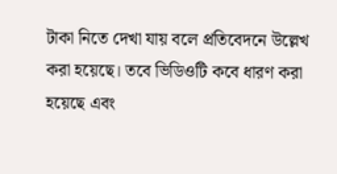টাকা নিতে দেখা যায় বলে প্রতিবেদনে উল্লেখ করা হয়েছে। তবে ভিডিওটি কবে ধারণ করা হয়েছে এবং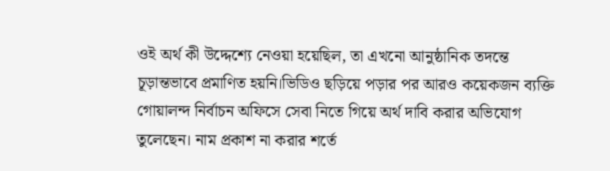ওই অর্থ কী উদ্দেশ্যে নেওয়া হয়েছিল, তা এখনো আনুষ্ঠানিক তদন্তে চূড়ান্তভাবে প্রমাণিত হয়নি।ভিডিও ছড়িয়ে পড়ার পর আরও কয়েকজন ব্যক্তি গোয়ালন্দ নির্বাচন অফিসে সেবা নিতে গিয়ে অর্থ দাবি করার অভিযোগ তুলেছেন। নাম প্রকাশ না করার শর্তে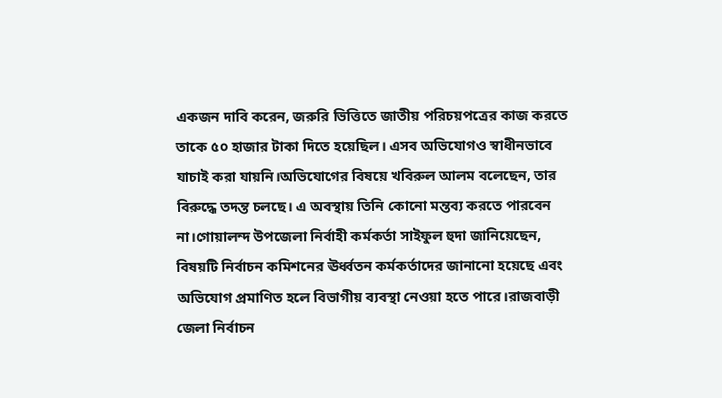একজন দাবি করেন, জরুরি ভিত্তিতে জাতীয় পরিচয়পত্রের কাজ করতে তাকে ৫০ হাজার টাকা দিতে হয়েছিল। এসব অভিযোগও স্বাধীনভাবে যাচাই করা যায়নি।অভিযোগের বিষয়ে খবিরুল আলম বলেছেন, তার বিরুদ্ধে তদন্ত চলছে। এ অবস্থায় তিনি কোনো মন্তব্য করতে পারবেন না।গোয়ালন্দ উপজেলা নির্বাহী কর্মকর্তা সাইফুল হুদা জানিয়েছেন, বিষয়টি নির্বাচন কমিশনের ঊর্ধ্বতন কর্মকর্তাদের জানানো হয়েছে এবং অভিযোগ প্রমাণিত হলে বিভাগীয় ব্যবস্থা নেওয়া হতে পারে।রাজবাড়ী জেলা নির্বাচন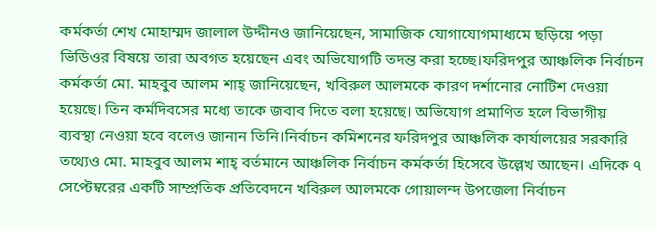কর্মকর্তা শেখ মোহাম্মদ জালাল উদ্দীনও জানিয়েছেন, সামাজিক যোগাযোগমাধ্যমে ছড়িয়ে পড়া ভিডিওর বিষয়ে তারা অবগত হয়েছেন এবং অভিযোগটি তদন্ত করা হচ্ছে।ফরিদপুর আঞ্চলিক নির্বাচন কর্মকর্তা মো. মাহবুব আলম শাহ্ জানিয়েছেন, খবিরুল আলমকে কারণ দর্শানোর নোটিশ দেওয়া হয়েছে। তিন কর্মদিবসের মধ্যে তাকে জবাব দিতে বলা হয়েছে। অভিযোগ প্রমাণিত হলে বিভাগীয় ব্যবস্থা নেওয়া হবে বলেও জানান তিনি।নির্বাচন কমিশনের ফরিদপুর আঞ্চলিক কার্যালয়ের সরকারি তথ্যেও মো. মাহবুব আলম শাহ্ বর্তমানে আঞ্চলিক নির্বাচন কর্মকর্তা হিসেবে উল্লেখ আছেন। এদিকে ৭ সেপ্টেম্বরের একটি সাম্প্রতিক প্রতিবেদনে খবিরুল আলমকে গোয়ালন্দ উপজেলা নির্বাচন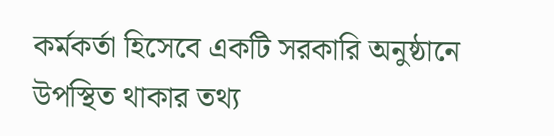কর্মকর্তা হিসেবে একটি সরকারি অনুষ্ঠানে উপস্থিত থাকার তথ্য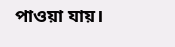পাওয়া যায়।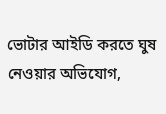ভোটার আইডি করতে ঘুষ নেওয়ার অভিযোগ,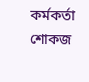কর্মকর্তা শোকজ